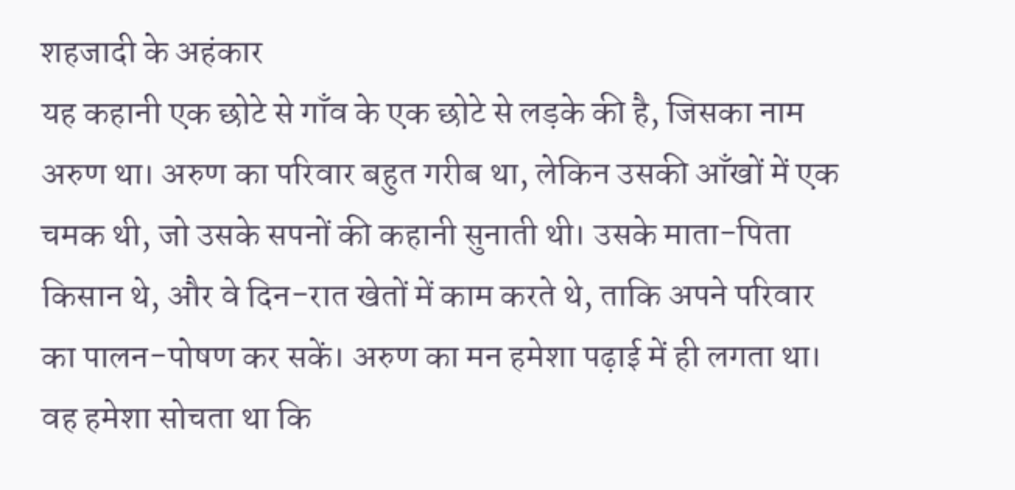शहजादी के अहंकार
यह कहानी एक छोटे से गाँव के एक छोटे से लड़के की है, जिसका नाम अरुण था। अरुण का परिवार बहुत गरीब था, लेकिन उसकी आँखों में एक चमक थी, जो उसके सपनों की कहानी सुनाती थी। उसके माता-पिता किसान थे, और वे दिन-रात खेतों में काम करते थे, ताकि अपने परिवार का पालन-पोषण कर सकें। अरुण का मन हमेशा पढ़ाई में ही लगता था। वह हमेशा सोचता था कि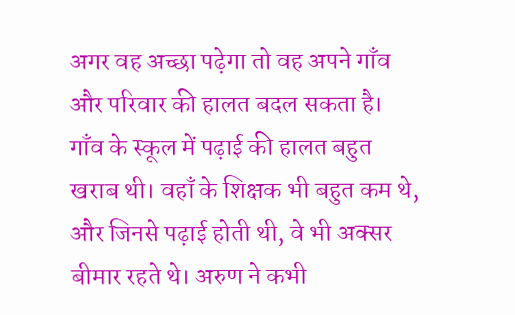अगर वह अच्छा पढ़ेगा तो वह अपने गाँव और परिवार की हालत बदल सकता है।
गाँव के स्कूल में पढ़ाई की हालत बहुत खराब थी। वहाँ के शिक्षक भी बहुत कम थे, और जिनसे पढ़ाई होती थी, वे भी अक्सर बीमार रहते थे। अरुण ने कभी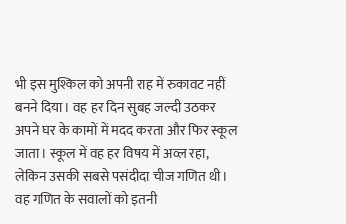भी इस मुश्किल को अपनी राह में रुकावट नहीं बनने दिया। वह हर दिन सुबह जल्दी उठकर अपने घर के कामों में मदद करता और फिर स्कूल जाता। स्कूल में वह हर विषय में अव्ल रहा, लेकिन उसकी सबसे पसंदीदा चीज गणित थी। वह गणित के सवालों को इतनी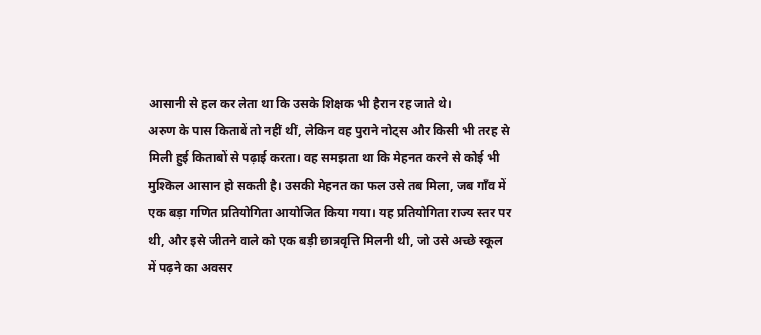आसानी से हल कर लेता था कि उसके शिक्षक भी हैरान रह जाते थे।
अरुण के पास किताबें तो नहीं थीं, लेकिन वह पुराने नोट्स और किसी भी तरह से मिली हुई किताबों से पढ़ाई करता। वह समझता था कि मेहनत करने से कोई भी मुश्किल आसान हो सकती है। उसकी मेहनत का फल उसे तब मिला, जब गाँव में एक बड़ा गणित प्रतियोगिता आयोजित किया गया। यह प्रतियोगिता राज्य स्तर पर थी, और इसे जीतने वाले को एक बड़ी छात्रवृत्ति मिलनी थी, जो उसे अच्छे स्कूल में पढ़ने का अवसर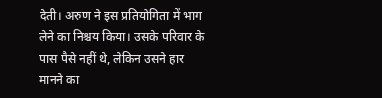देती। अरुण ने इस प्रतियोगिता में भाग लेने का निश्चय किया। उसके परिवार के पास पैसे नहीं थे, लेकिन उसने हार मानने का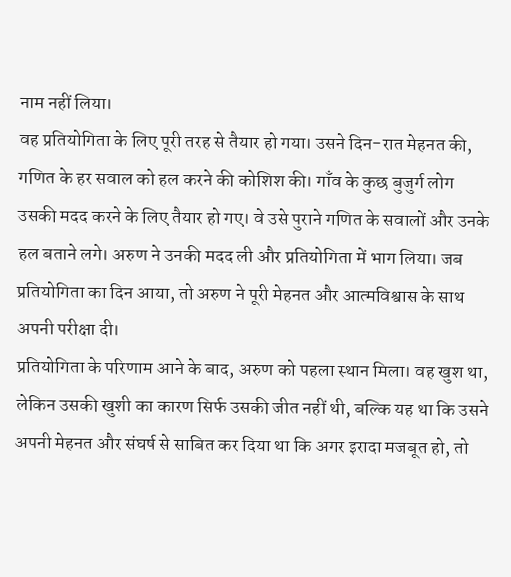नाम नहीं लिया।
वह प्रतियोगिता के लिए पूरी तरह से तैयार हो गया। उसने दिन-रात मेहनत की, गणित के हर सवाल को हल करने की कोशिश की। गाँव के कुछ बुजुर्ग लोग उसकी मदद करने के लिए तैयार हो गए। वे उसे पुराने गणित के सवालों और उनके हल बताने लगे। अरुण ने उनकी मदद ली और प्रतियोगिता में भाग लिया। जब प्रतियोगिता का दिन आया, तो अरुण ने पूरी मेहनत और आत्मविश्वास के साथ अपनी परीक्षा दी।
प्रतियोगिता के परिणाम आने के बाद, अरुण को पहला स्थान मिला। वह खुश था, लेकिन उसकी खुशी का कारण सिर्फ उसकी जीत नहीं थी, बल्कि यह था कि उसने अपनी मेहनत और संघर्ष से साबित कर दिया था कि अगर इरादा मजबूत हो, तो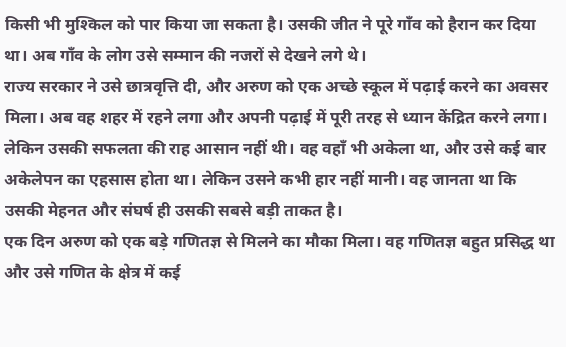किसी भी मुश्किल को पार किया जा सकता है। उसकी जीत ने पूरे गाँव को हैरान कर दिया था। अब गाँव के लोग उसे सम्मान की नजरों से देखने लगे थे।
राज्य सरकार ने उसे छात्रवृत्ति दी, और अरुण को एक अच्छे स्कूल में पढ़ाई करने का अवसर मिला। अब वह शहर में रहने लगा और अपनी पढ़ाई में पूरी तरह से ध्यान केंद्रित करने लगा। लेकिन उसकी सफलता की राह आसान नहीं थी। वह वहाँ भी अकेला था, और उसे कई बार अकेलेपन का एहसास होता था। लेकिन उसने कभी हार नहीं मानी। वह जानता था कि उसकी मेहनत और संघर्ष ही उसकी सबसे बड़ी ताकत है।
एक दिन अरुण को एक बड़े गणितज्ञ से मिलने का मौका मिला। वह गणितज्ञ बहुत प्रसिद्ध था और उसे गणित के क्षेत्र में कई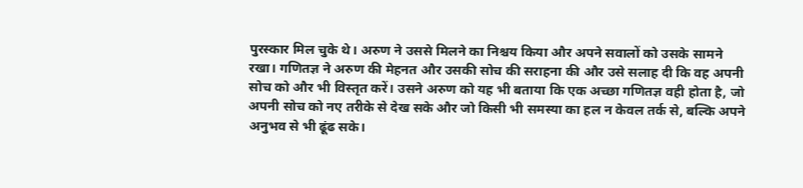पुरस्कार मिल चुके थे। अरुण ने उससे मिलने का निश्चय किया और अपने सवालों को उसके सामने रखा। गणितज्ञ ने अरुण की मेहनत और उसकी सोच की सराहना की और उसे सलाह दी कि वह अपनी सोच को और भी विस्तृत करें। उसने अरुण को यह भी बताया कि एक अच्छा गणितज्ञ वही होता है, जो अपनी सोच को नए तरीके से देख सके और जो किसी भी समस्या का हल न केवल तर्क से, बल्कि अपने अनुभव से भी ढूंढ सके।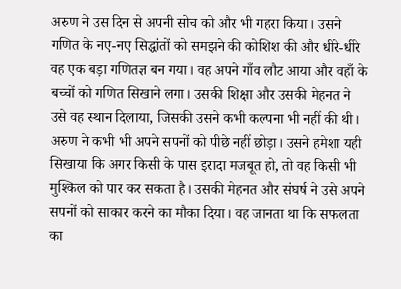अरुण ने उस दिन से अपनी सोच को और भी गहरा किया। उसने गणित के नए-नए सिद्धांतों को समझने की कोशिश की और धीरे-धीरे वह एक बड़ा गणितज्ञ बन गया। वह अपने गाँव लौट आया और वहाँ के बच्चों को गणित सिखाने लगा। उसकी शिक्षा और उसकी मेहनत ने उसे वह स्थान दिलाया, जिसकी उसने कभी कल्पना भी नहीं की थी।
अरुण ने कभी भी अपने सपनों को पीछे नहीं छोड़ा। उसने हमेशा यही सिखाया कि अगर किसी के पास इरादा मजबूत हो, तो वह किसी भी मुश्किल को पार कर सकता है। उसकी मेहनत और संघर्ष ने उसे अपने सपनों को साकार करने का मौका दिया। वह जानता था कि सफलता का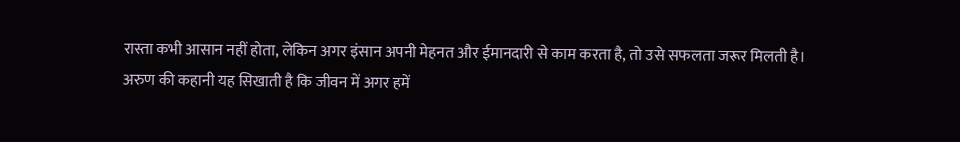रास्ता कभी आसान नहीं होता, लेकिन अगर इंसान अपनी मेहनत और ईमानदारी से काम करता है, तो उसे सफलता जरूर मिलती है।
अरुण की कहानी यह सिखाती है कि जीवन में अगर हमें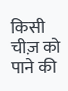किसी चीज़ को पाने की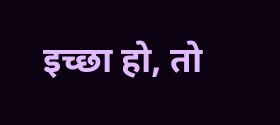इच्छा हो, तो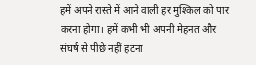हमें अपने रास्ते में आने वाली हर मुश्किल को पार करना होगा। हमें कभी भी अपनी मेहनत और संघर्ष से पीछे नहीं हटना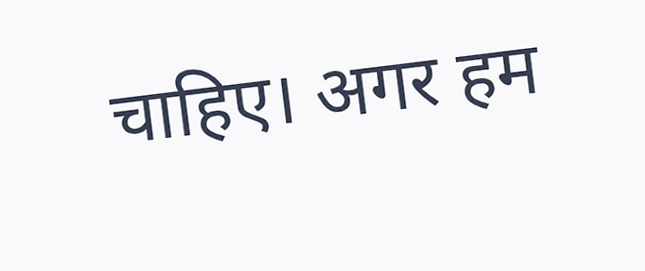चाहिए। अगर हम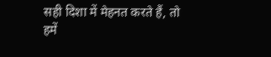सही दिशा में मेहनत करते हैं, तो हमें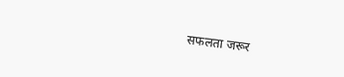सफलता जरूर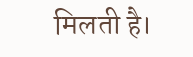मिलती है।